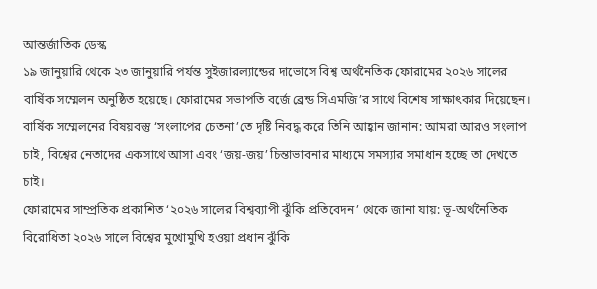আন্তর্জাতিক ডেস্ক
১৯ জানুয়ারি থেকে ২৩ জানুয়ারি পর্যন্ত সুইজারল্যান্ডের দাভোসে বিশ্ব অর্থনৈতিক ফোরামের ২০২৬ সালের বার্ষিক সম্মেলন অনুষ্ঠিত হয়েছে। ফোরামের সভাপতি বর্জে ব্রেন্ড সিএমজি’র সাথে বিশেষ সাক্ষাৎকার দিয়েছেন। বার্ষিক সম্মেলনের বিষয়বস্তু ‘সংলাপের চেতনা’তে দৃষ্টি নিবদ্ধ করে তিনি আহ্বান জানান: আমরা আরও সংলাপ চাই, বিশ্বের নেতাদের একসাথে আসা এবং ‘জয়-জয়’ চিন্তাভাবনার মাধ্যমে সমস্যার সমাধান হচ্ছে তা দেখতে চাই।
ফোরামের সাম্প্রতিক প্রকাশিত ‘২০২৬ সালের বিশ্বব্যাপী ঝুঁকি প্রতিবেদন’ থেকে জানা যায়: ভূ-অর্থনৈতিক বিরোধিতা ২০২৬ সালে বিশ্বের মুখোমুখি হওয়া প্রধান ঝুঁকি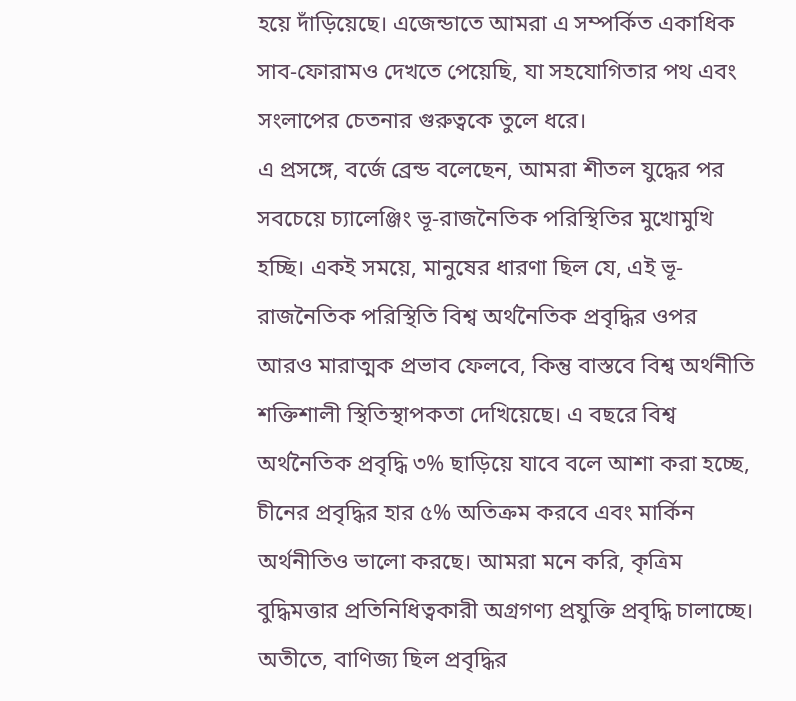হয়ে দাঁড়িয়েছে। এজেন্ডাতে আমরা এ সম্পর্কিত একাধিক সাব-ফোরামও দেখতে পেয়েছি, যা সহযোগিতার পথ এবং সংলাপের চেতনার গুরুত্বকে তুলে ধরে।
এ প্রসঙ্গে, বর্জে ব্রেন্ড বলেছেন, আমরা শীতল যুদ্ধের পর সবচেয়ে চ্যালেঞ্জিং ভূ-রাজনৈতিক পরিস্থিতির মুখোমুখি হচ্ছি। একই সময়ে, মানুষের ধারণা ছিল যে, এই ভূ-রাজনৈতিক পরিস্থিতি বিশ্ব অর্থনৈতিক প্রবৃদ্ধির ওপর আরও মারাত্মক প্রভাব ফেলবে, কিন্তু বাস্তবে বিশ্ব অর্থনীতি শক্তিশালী স্থিতিস্থাপকতা দেখিয়েছে। এ বছরে বিশ্ব অর্থনৈতিক প্রবৃদ্ধি ৩% ছাড়িয়ে যাবে বলে আশা করা হচ্ছে, চীনের প্রবৃদ্ধির হার ৫% অতিক্রম করবে এবং মার্কিন অর্থনীতিও ভালো করছে। আমরা মনে করি, কৃত্রিম বুদ্ধিমত্তার প্রতিনিধিত্বকারী অগ্রগণ্য প্রযুক্তি প্রবৃদ্ধি চালাচ্ছে।
অতীতে, বাণিজ্য ছিল প্রবৃদ্ধির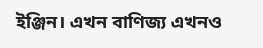ইঞ্জিন। এখন বাণিজ্য এখনও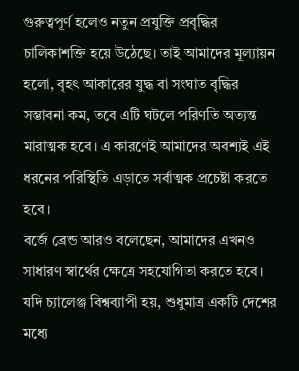গুরুত্বপূর্ণ হলেও নতুন প্রযুক্তি প্রবৃদ্ধির চালিকাশক্তি হয়ে উঠেছে। তাই আমাদের মূল্যায়ন হলো, বৃহৎ আকারের যুদ্ধ বা সংঘাত বৃদ্ধির সম্ভাবনা কম, তবে এটি ঘটলে পরিণতি অত্যন্ত মারাত্মক হবে। এ কারণেই আমাদের অবশ্যই এই ধরনের পরিস্থিতি এড়াতে সর্বাত্মক প্রচেষ্টা করতে হবে।
বর্জে ব্রেন্ড আরও বলেছেন, আমাদের এখনও সাধারণ স্বার্থের ক্ষেত্রে সহযোগিতা করতে হবে। যদি চ্যালেঞ্জ বিশ্বব্যাপী হয়, শুধুমাত্র একটি দেশের মধ্যে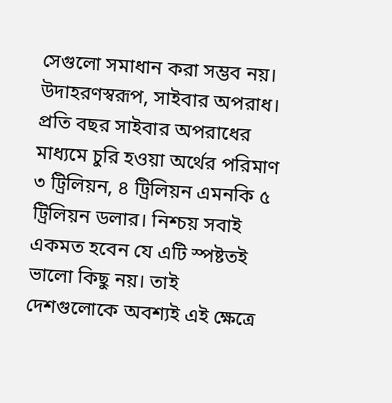সেগুলো সমাধান করা সম্ভব নয়। উদাহরণস্বরূপ, সাইবার অপরাধ। প্রতি বছর সাইবার অপরাধের মাধ্যমে চুরি হওয়া অর্থের পরিমাণ ৩ ট্রিলিয়ন, ৪ ট্রিলিয়ন এমনকি ৫ ট্রিলিয়ন ডলার। নিশ্চয় সবাই একমত হবেন যে এটি স্পষ্টতই ভালো কিছু নয়। তাই দেশগুলোকে অবশ্যই এই ক্ষেত্রে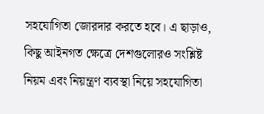সহযোগিতা জোরদার করতে হবে। এ ছাড়াও, কিছু আইনগত ক্ষেত্রে দেশগুলোরও সংশ্লিষ্ট নিয়ম এবং নিয়ন্ত্রণ ব্যবস্থা নিয়ে সহযোগিতা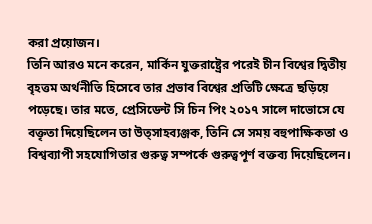করা প্রয়োজন।
তিনি আরও মনে করেন, মার্কিন যুক্তরাষ্ট্রের পরেই চীন বিশ্বের দ্বিতীয় বৃহত্তম অর্থনীতি হিসেবে তার প্রভাব বিশ্বের প্রতিটি ক্ষেত্রে ছড়িয়ে পড়েছে। তার মতে, প্রেসিডেন্ট সি চিন পিং ২০১৭ সালে দাভোসে যে বক্তৃতা দিয়েছিলেন তা উত্সাহব্যঞ্জক, তিনি সে সময় বহুপাক্ষিকতা ও বিশ্বব্যাপী সহযোগিতার গুরুত্ব সম্পর্কে গুরুত্বপূর্ণ বক্তব্য দিয়েছিলেন।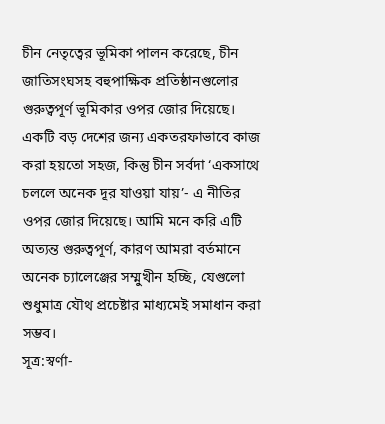চীন নেতৃত্বের ভূমিকা পালন করেছে, চীন জাতিসংঘসহ বহুপাক্ষিক প্রতিষ্ঠানগুলোর গুরুত্বপূর্ণ ভূমিকার ওপর জোর দিয়েছে। একটি বড় দেশের জন্য একতরফাভাবে কাজ করা হয়তো সহজ, কিন্তু চীন সর্বদা ‘একসাথে চললে অনেক দূর যাওয়া যায়’- এ নীতির ওপর জোর দিয়েছে। আমি মনে করি এটি অত্যন্ত গুরুত্বপূর্ণ, কারণ আমরা বর্তমানে অনেক চ্যালেঞ্জের সম্মুখীন হচ্ছি, যেগুলো শুধুমাত্র যৌথ প্রচেষ্টার মাধ্যমেই সমাধান করা সম্ভব।
সূত্র:স্বর্ণা-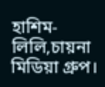হাশিম-লিলি,চায়না মিডিয়া গ্রুপ।